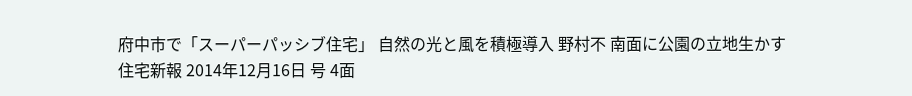府中市で「スーパーパッシブ住宅」 自然の光と風を積極導入 野村不 南面に公園の立地生かす
住宅新報 2014年12月16日 号 4面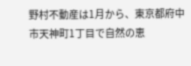野村不動産は1月から、東京都府中市天神町1丁目で自然の恵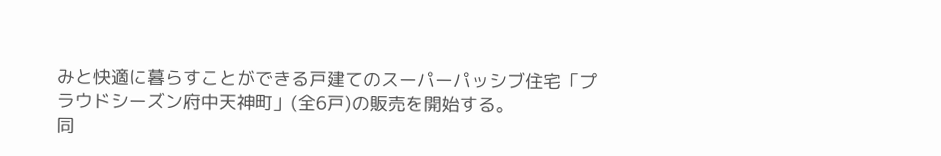みと快適に暮らすことができる戸建てのスーパーパッシブ住宅「プラウドシーズン府中天神町」(全6戸)の販売を開始する。
同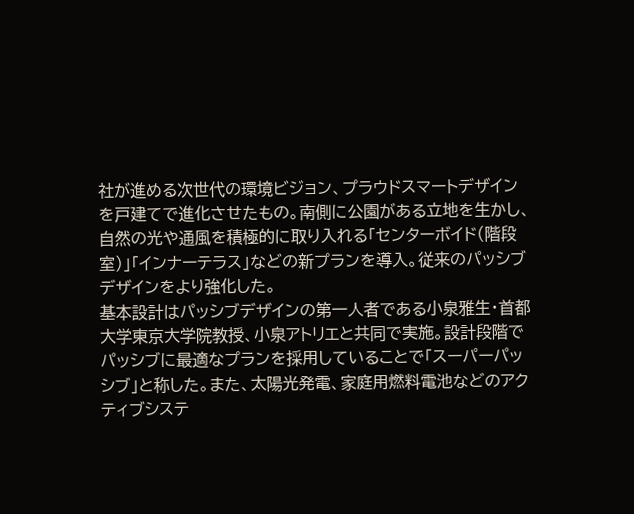社が進める次世代の環境ビジョン、プラウドスマートデザインを戸建てで進化させたもの。南側に公園がある立地を生かし、自然の光や通風を積極的に取り入れる「センターボイド(階段室)」「インナーテラス」などの新プランを導入。従来のパッシブデザインをより強化した。
基本設計はパッシブデザインの第一人者である小泉雅生・首都大学東京大学院教授、小泉アトリエと共同で実施。設計段階でパッシブに最適なプランを採用していることで「スーパーパッシブ」と称した。また、太陽光発電、家庭用燃料電池などのアクティブシステ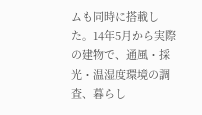ムも同時に搭載した。14年5月から実際の建物で、通風・採光・温湿度環境の調査、暮らし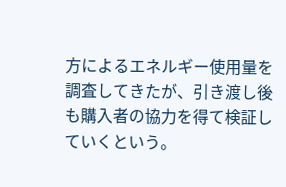方によるエネルギー使用量を調査してきたが、引き渡し後も購入者の協力を得て検証していくという。